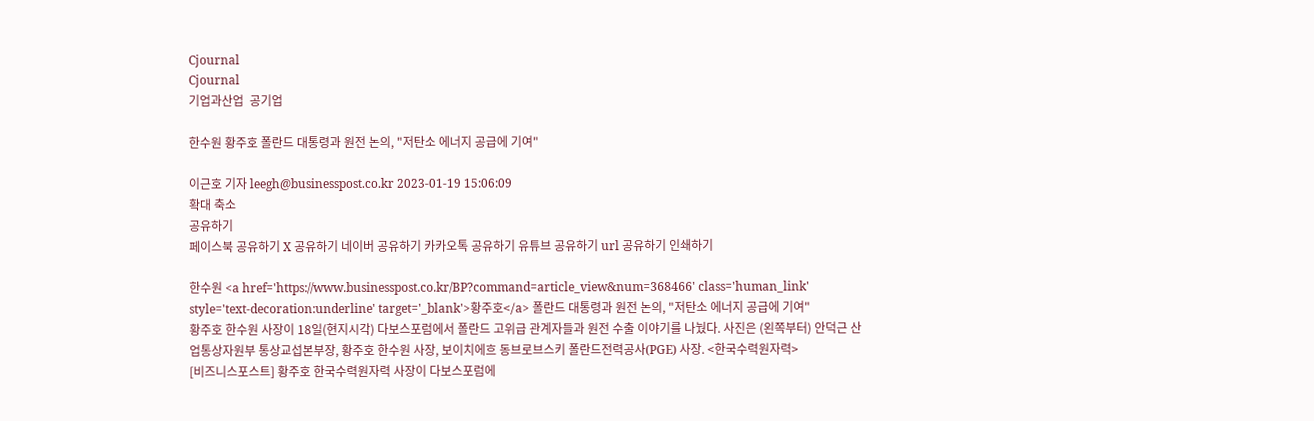Cjournal
Cjournal
기업과산업  공기업

한수원 황주호 폴란드 대통령과 원전 논의, "저탄소 에너지 공급에 기여"

이근호 기자 leegh@businesspost.co.kr 2023-01-19 15:06:09
확대 축소
공유하기
페이스북 공유하기 X 공유하기 네이버 공유하기 카카오톡 공유하기 유튜브 공유하기 url 공유하기 인쇄하기

한수원 <a href='https://www.businesspost.co.kr/BP?command=article_view&num=368466' class='human_link' style='text-decoration:underline' target='_blank'>황주호</a> 폴란드 대통령과 원전 논의, "저탄소 에너지 공급에 기여"
황주호 한수원 사장이 18일(현지시각) 다보스포럼에서 폴란드 고위급 관계자들과 원전 수출 이야기를 나눴다. 사진은 (왼쪽부터) 안덕근 산업통상자원부 통상교섭본부장, 황주호 한수원 사장, 보이치에흐 동브로브스키 폴란드전력공사(PGE) 사장. <한국수력원자력>
[비즈니스포스트] 황주호 한국수력원자력 사장이 다보스포럼에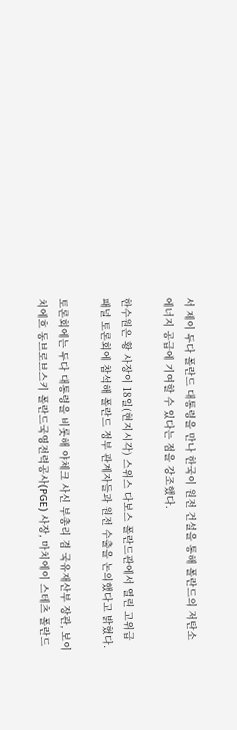서 제이 두다 폴란드 대통령을 만나 한국이 원전 건설을 통해 폴란드의 저탄소 에너지 공급에 기여할 수 있다는 점을 강조했다.

한수원은 황 사장이 18일(현지시각) 스위스 다보스 폴란드관에서 열린 고위급 패널 토론회에 참석해 폴란드 정부 관계자들과 원전 수출을 논의했다고 밝혔다.

토론회에는 두다 대통령을 비롯해 야체크 사신 부총리 겸 국유재산부 장관, 보이치에흐 동브로브스키 폴란드국영전력공사(PGE) 사장, 마치에이 스테츠 폴란드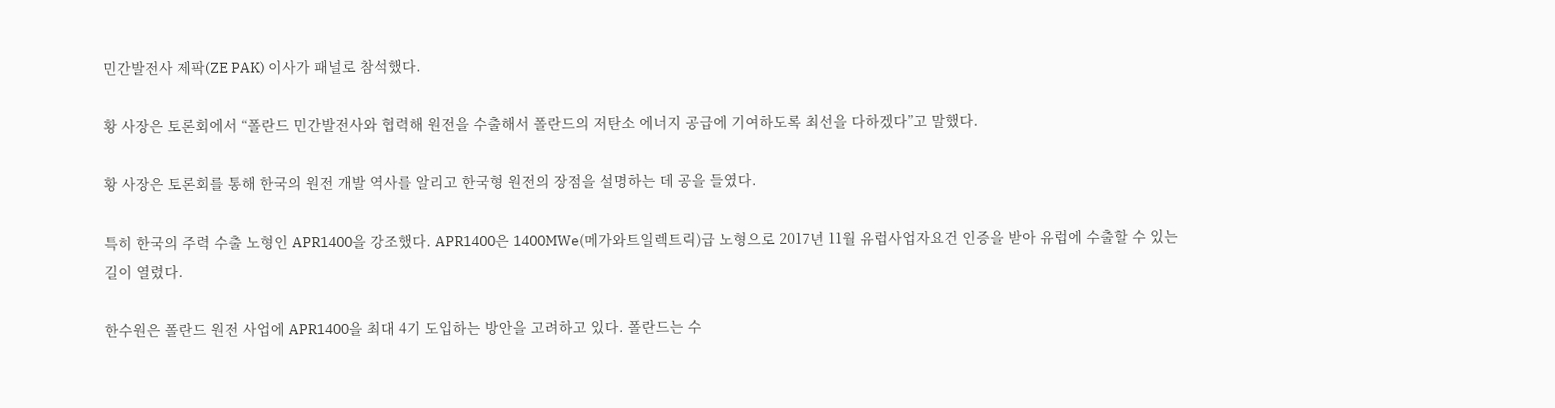민간발전사 제팍(ZE PAK) 이사가 패널로 참석했다.

황 사장은 토론회에서 “폴란드 민간발전사와 협력해 원전을 수출해서 폴란드의 저탄소 에너지 공급에 기여하도록 최선을 다하겠다”고 말했다.

황 사장은 토론회를 통해 한국의 원전 개발 역사를 알리고 한국형 원전의 장점을 설명하는 데 공을 들였다.

특히 한국의 주력 수출 노형인 APR1400을 강조했다. APR1400은 1400MWe(메가와트일렉트릭)급 노형으로 2017년 11월 유럽사업자요건 인증을 받아 유럽에 수출할 수 있는 길이 열렸다.

한수원은 폴란드 원전 사업에 APR1400을 최대 4기 도입하는 방안을 고려하고 있다. 폴란드는 수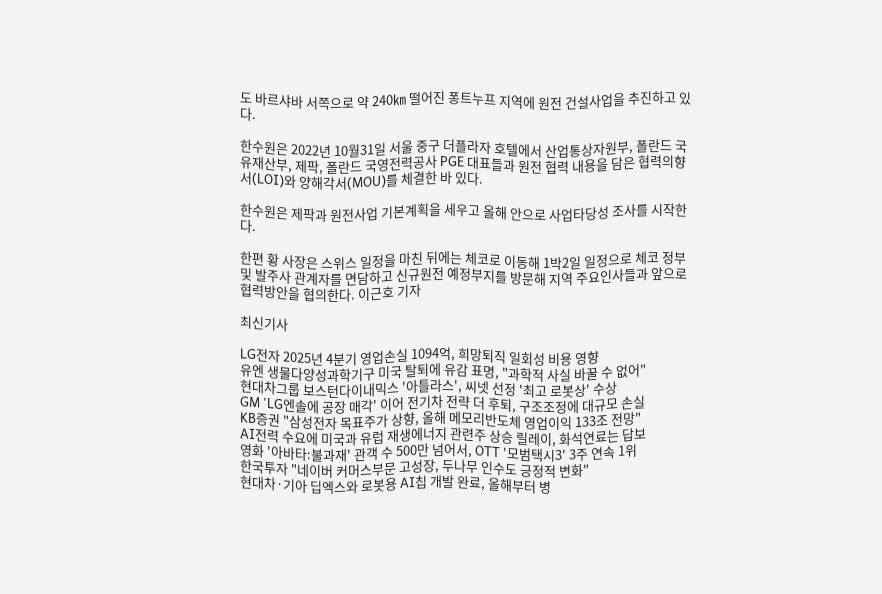도 바르샤바 서쪽으로 약 240㎞ 떨어진 퐁트누프 지역에 원전 건설사업을 추진하고 있다.

한수원은 2022년 10월31일 서울 중구 더플라자 호텔에서 산업통상자원부, 폴란드 국유재산부, 제팍, 폴란드 국영전력공사 PGE 대표들과 원전 협력 내용을 담은 협력의향서(LOI)와 양해각서(MOU)를 체결한 바 있다.

한수원은 제팍과 원전사업 기본계획을 세우고 올해 안으로 사업타당성 조사를 시작한다.

한편 황 사장은 스위스 일정을 마친 뒤에는 체코로 이동해 1박2일 일정으로 체코 정부 및 발주사 관계자를 면담하고 신규원전 예정부지를 방문해 지역 주요인사들과 앞으로 협력방안을 협의한다. 이근호 기자

최신기사

LG전자 2025년 4분기 영업손실 1094억, 희망퇴직 일회성 비용 영향
유엔 생물다양성과학기구 미국 탈퇴에 유감 표명, "과학적 사실 바꿀 수 없어"
현대차그룹 보스턴다이내믹스 '아틀라스', 씨넷 선정 '최고 로봇상' 수상
GM 'LG엔솔에 공장 매각' 이어 전기차 전략 더 후퇴, 구조조정에 대규모 손실
KB증권 "삼성전자 목표주가 상향, 올해 메모리반도체 영업이익 133조 전망"
AI전력 수요에 미국과 유럽 재생에너지 관련주 상승 릴레이, 화석연료는 답보
영화 '아바타:불과재' 관객 수 500만 넘어서, OTT '모범택시3' 3주 연속 1위
한국투자 "네이버 커머스부문 고성장, 두나무 인수도 긍정적 변화"
현대차·기아 딥엑스와 로봇용 AI칩 개발 완료, 올해부터 병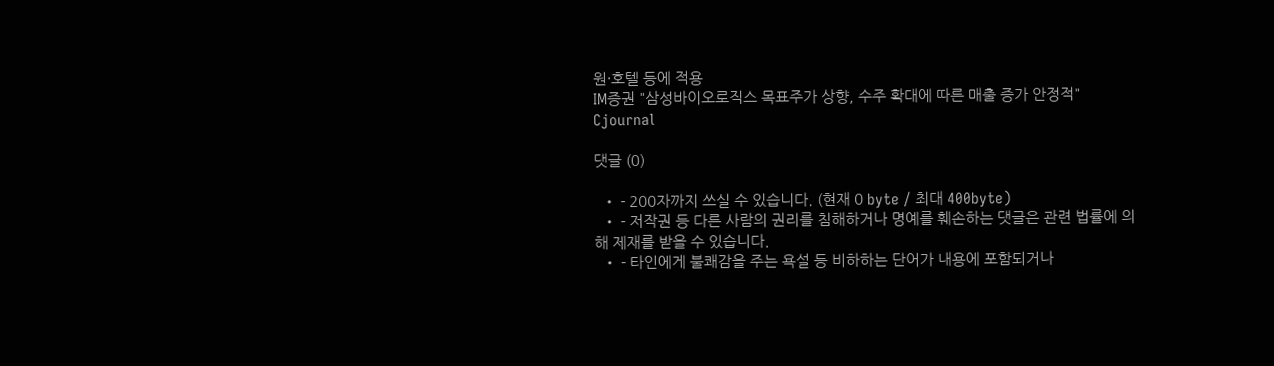원·호텔 등에 적용
IM증권 "삼성바이오로직스 목표주가 상향, 수주 확대에 따른 매출 증가 안정적"
Cjournal

댓글 (0)

  • - 200자까지 쓰실 수 있습니다. (현재 0 byte / 최대 400byte)
  • - 저작권 등 다른 사람의 권리를 침해하거나 명예를 훼손하는 댓글은 관련 법률에 의해 제재를 받을 수 있습니다.
  • - 타인에게 불쾌감을 주는 욕설 등 비하하는 단어가 내용에 포함되거나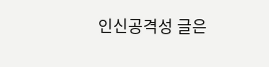인신공격성 글은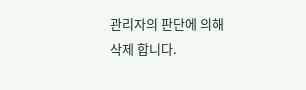관리자의 판단에 의해 삭제 합니다.